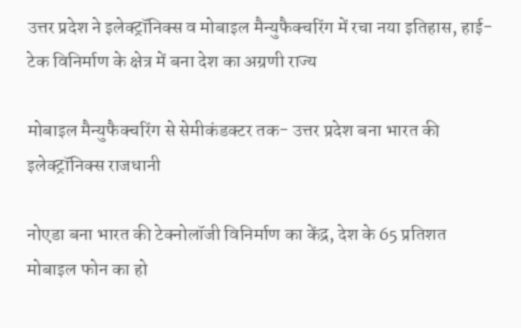उत्तर प्रदेश ने इलेक्ट्रॉनिक्स व मोबाइल मैन्युफैक्चरिंग में रचा नया इतिहास, हाई-टेक विनिर्माण के क्षेत्र में बना देश का अग्रणी राज्य

मोबाइल मैन्युफैक्चरिंग से सेमीकंडक्टर तक- उत्तर प्रदेश बना भारत की इलेक्ट्रॉनिक्स राजधानी

नोएडा बना भारत की टेक्नोलॉजी विनिर्माण का केंद्र, देश के 65 प्रतिशत मोबाइल फोन का हो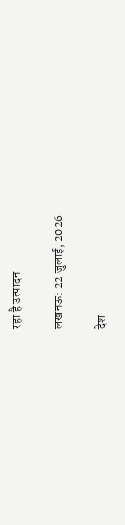रहा है उत्पादन

लखनऊ: 22 जुलाई, 2026

देश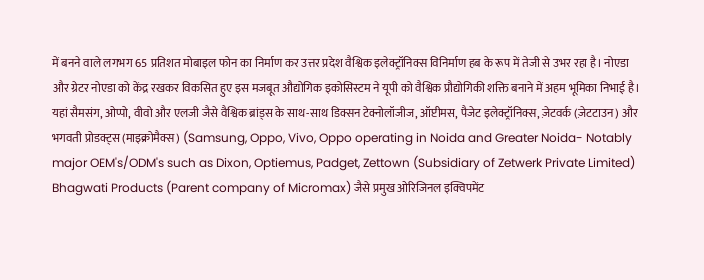में बनने वाले लगभग 65 प्रतिशत मोबाइल फोन का निर्माण कर उत्तर प्रदेश वैश्विक इलेक्ट्रॉनिक्स विनिर्माण हब के रूप में तेजी से उभर रहा है। नोएडा और ग्रेटर नोएडा को केंद्र रखकर विकसित हुए इस मजबूत औद्योगिक इकोसिस्टम ने यूपी को वैश्विक प्रौद्योगिकी शक्ति बनाने में अहम भूमिका निभाई है। यहां सैमसंग, ओप्पो, वीवो और एलजी जैसे वैश्विक ब्रांड्स के साथ-साथ डिक्सन टेक्नोलॉजीज, ऑप्टीमस, पैजेट इलेक्ट्रॉनिक्स, ज़ेटवर्क (ज़ेटटाउन) और भगवती प्रोडक्ट्स (माइक्रोमैक्स) (Samsung, Oppo, Vivo, Oppo operating in Noida and Greater Noida- Notably major OEM's/ODM's such as Dixon, Optiemus, Padget, Zettown (Subsidiary of Zetwerk Private Limited) Bhagwati Products (Parent company of Micromax) जैसे प्रमुख ओरिजिनल इक्विपमेंट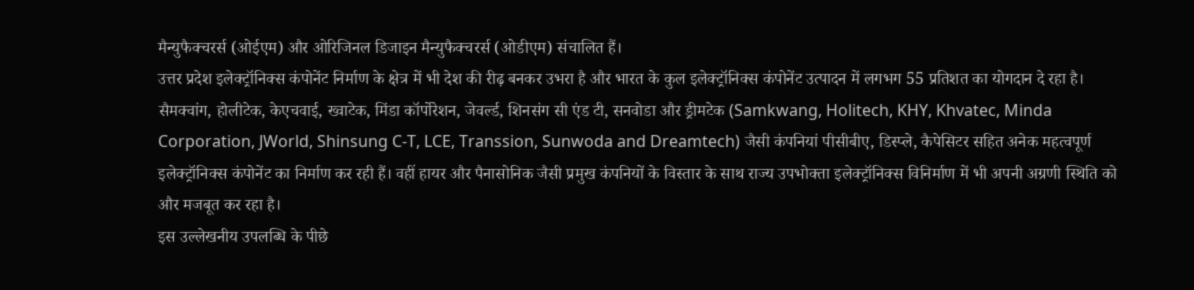मैन्युफैक्चरर्स (ओईएम) और ओरिजिनल डिजाइन मैन्युफैक्चरर्स (ओडीएम) संचालित हैं।
उत्तर प्रदेश इलेक्ट्रॉनिक्स कंपोनेंट निर्माण के क्षेत्र में भी देश की रीढ़ बनकर उभरा है और भारत के कुल इलेक्ट्रॉनिक्स कंपोनेंट उत्पादन में लगभग 55 प्रतिशत का योगदान दे रहा है। सैमक्वांग, होलीटेक, केएचवाई, ख्वाटेक, मिंडा कॉर्पोरेशन, जेवर्ल्ड, शिनसंग सी एंड टी, सनवोडा और ड्रीमटेक (Samkwang, Holitech, KHY, Khvatec, Minda Corporation, JWorld, Shinsung C-T, LCE, Transsion, Sunwoda and Dreamtech) जैसी कंपनियां पीसीबीए, डिस्प्ले, कैपेसिटर सहित अनेक महत्वपूर्ण इलेक्ट्रॉनिक्स कंपोनेंट का निर्माण कर रही हैं। वहीं हायर और पैनासोनिक जैसी प्रमुख कंपनियों के विस्तार के साथ राज्य उपभोक्ता इलेक्ट्रॉनिक्स विनिर्माण में भी अपनी अग्रणी स्थिति को और मजबूत कर रहा है।
इस उल्लेखनीय उपलब्धि के पीछे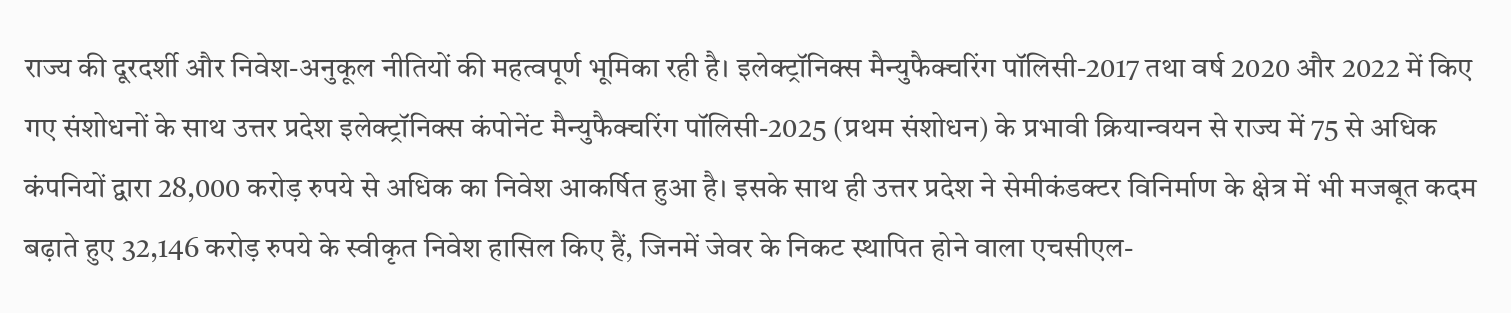राज्य की दूरदर्शी और निवेश-अनुकूल नीतियों की महत्वपूर्ण भूमिका रही है। इलेक्ट्रॉनिक्स मैन्युफैक्चरिंग पॉलिसी-2017 तथा वर्ष 2020 और 2022 में किए गए संशोधनों के साथ उत्तर प्रदेश इलेक्ट्रॉनिक्स कंपोनेंट मैन्युफैक्चरिंग पॉलिसी-2025 (प्रथम संशोधन) के प्रभावी क्रियान्वयन से राज्य में 75 से अधिक कंपनियों द्वारा 28,000 करोड़ रुपये से अधिक का निवेश आकर्षित हुआ है। इसके साथ ही उत्तर प्रदेश ने सेमीकंडक्टर विनिर्माण के क्षेत्र में भी मजबूत कदम बढ़ाते हुए 32,146 करोड़ रुपये के स्वीकृत निवेश हासिल किए हैं, जिनमें जेवर के निकट स्थापित होने वाला एचसीएल-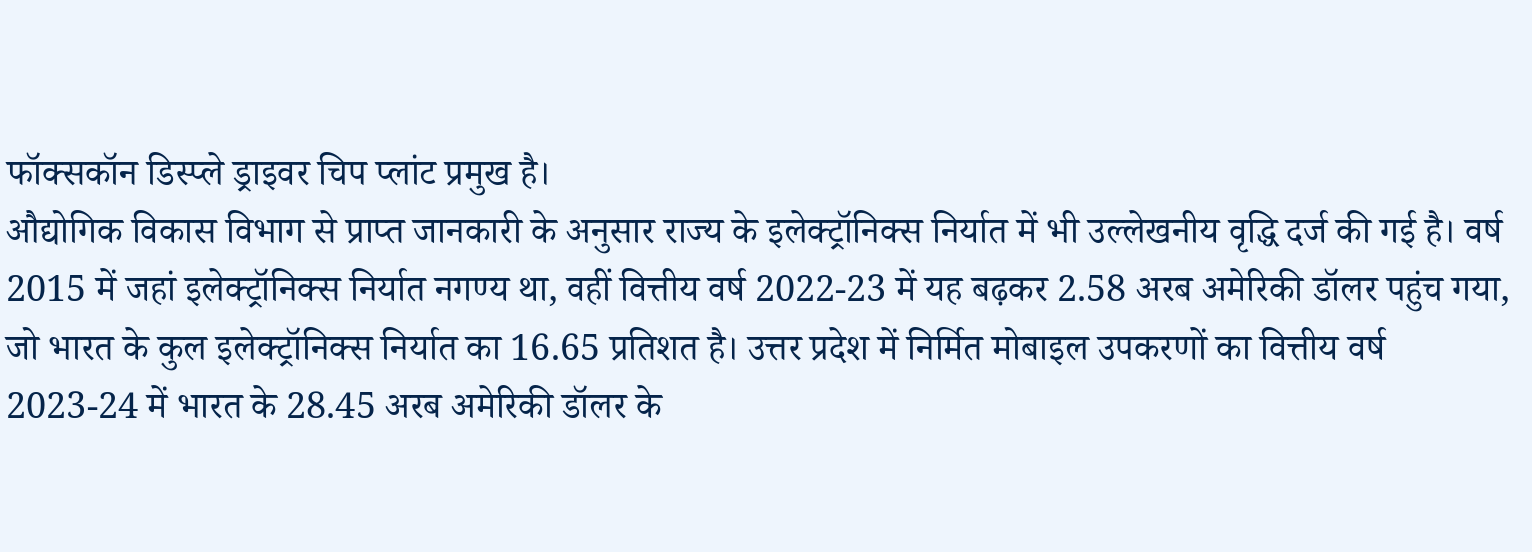फॉक्सकॉन डिस्प्ले ड्राइवर चिप प्लांट प्रमुख है।
औद्योगिक विकास विभाग से प्राप्त जानकारी के अनुसार राज्य के इलेक्ट्रॉनिक्स निर्यात में भी उल्लेखनीय वृद्धि दर्ज की गई है। वर्ष 2015 में जहां इलेक्ट्रॉनिक्स निर्यात नगण्य था, वहीं वित्तीय वर्ष 2022-23 में यह बढ़कर 2.58 अरब अमेरिकी डॉलर पहुंच गया, जो भारत के कुल इलेक्ट्रॉनिक्स निर्यात का 16.65 प्रतिशत है। उत्तर प्रदेश में निर्मित मोबाइल उपकरणों का वित्तीय वर्ष 2023-24 में भारत के 28.45 अरब अमेरिकी डॉलर के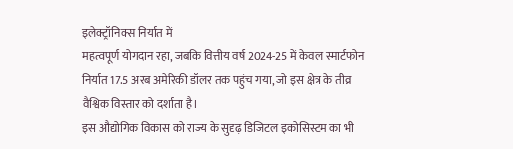इलेक्ट्रॉनिक्स निर्यात में
महत्वपूर्ण योगदान रहा, जबकि वित्तीय वर्ष 2024-25 में केवल स्मार्टफोन निर्यात 17.5 अरब अमेरिकी डॉलर तक पहुंच गया, जो इस क्षेत्र के तीव्र वैश्विक विस्तार को दर्शाता है।
इस औद्योगिक विकास को राज्य के सुदृढ़ डिजिटल इकोसिस्टम का भी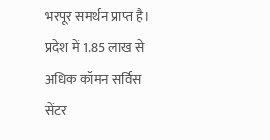भरपूर समर्थन प्राप्त है। प्रदेश में 1.85 लाख से अधिक कॉमन सर्विस सेंटर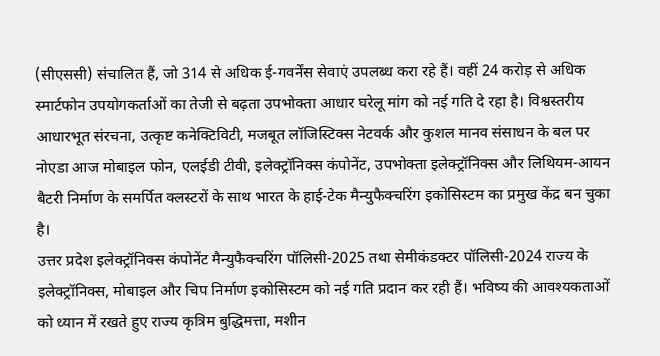(सीएससी) संचालित हैं, जो 314 से अधिक ई-गवर्नेंस सेवाएं उपलब्ध करा रहे हैं। वहीं 24 करोड़ से अधिक स्मार्टफोन उपयोगकर्ताओं का तेजी से बढ़ता उपभोक्ता आधार घरेलू मांग को नई गति दे रहा है। विश्वस्तरीय आधारभूत संरचना, उत्कृष्ट कनेक्टिविटी, मजबूत लॉजिस्टिक्स नेटवर्क और कुशल मानव संसाधन के बल पर नोएडा आज मोबाइल फोन, एलईडी टीवी, इलेक्ट्रॉनिक्स कंपोनेंट, उपभोक्ता इलेक्ट्रॉनिक्स और लिथियम-आयन बैटरी निर्माण के समर्पित क्लस्टरों के साथ भारत के हाई-टेक मैन्युफैक्चरिंग इकोसिस्टम का प्रमुख केंद्र बन चुका है।
उत्तर प्रदेश इलेक्ट्रॉनिक्स कंपोनेंट मैन्युफैक्चरिंग पॉलिसी-2025 तथा सेमीकंडक्टर पॉलिसी-2024 राज्य के इलेक्ट्रॉनिक्स, मोबाइल और चिप निर्माण इकोसिस्टम को नई गति प्रदान कर रही हैं। भविष्य की आवश्यकताओं को ध्यान में रखते हुए राज्य कृत्रिम बुद्धिमत्ता, मशीन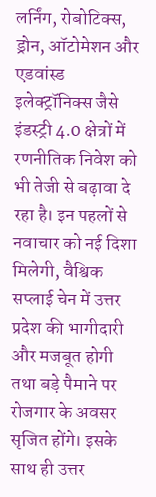लर्निंग, रोबोटिक्स, ड्रोन, ऑटोमेशन और एडवांस्ड इलेक्ट्रॉनिक्स जैसे इंडस्ट्री 4.0 क्षेत्रों में रणनीतिक निवेश को भी तेजी से बढ़ावा दे रहा है। इन पहलों से नवाचार को नई दिशा मिलेगी, वैश्विक सप्लाई चेन में उत्तर प्रदेश की भागीदारी और मजबूत होगी तथा बड़े पैमाने पर रोजगार के अवसर सृजित होंगे। इसके साथ ही उत्तर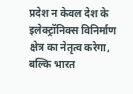प्रदेश न केवल देश के इलेक्ट्रॉनिक्स विनिर्माण क्षेत्र का नेतृत्व करेगा, बल्कि भारत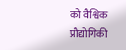को वैश्विक प्रौद्योगिकी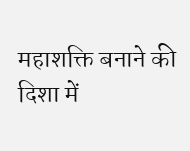महाशक्ति बनाने की दिशा में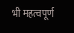भी महत्वपूर्ण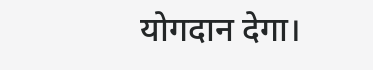योगदान देगा।